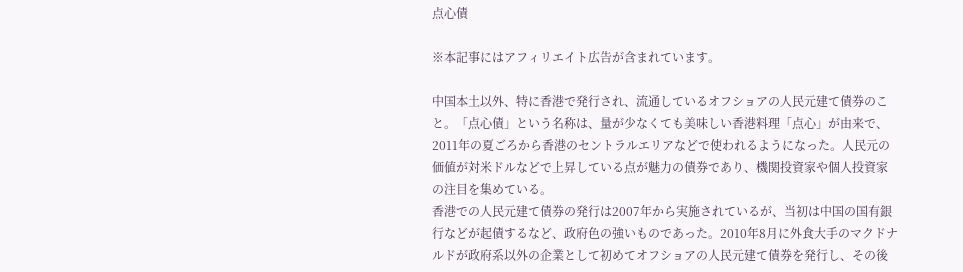点心債

※本記事にはアフィリエイト広告が含まれています。

中国本土以外、特に香港で発行され、流通しているオフショアの人民元建て債券のこと。「点心債」という名称は、量が少なくても美味しい香港料理「点心」が由来で、2011年の夏ごろから香港のセントラルエリアなどで使われるようになった。人民元の価値が対米ドルなどで上昇している点が魅力の債券であり、機関投資家や個人投資家の注目を集めている。
香港での人民元建て債券の発行は2007年から実施されているが、当初は中国の国有銀行などが起債するなど、政府色の強いものであった。2010年8月に外食大手のマクドナルドが政府系以外の企業として初めてオフショアの人民元建て債券を発行し、その後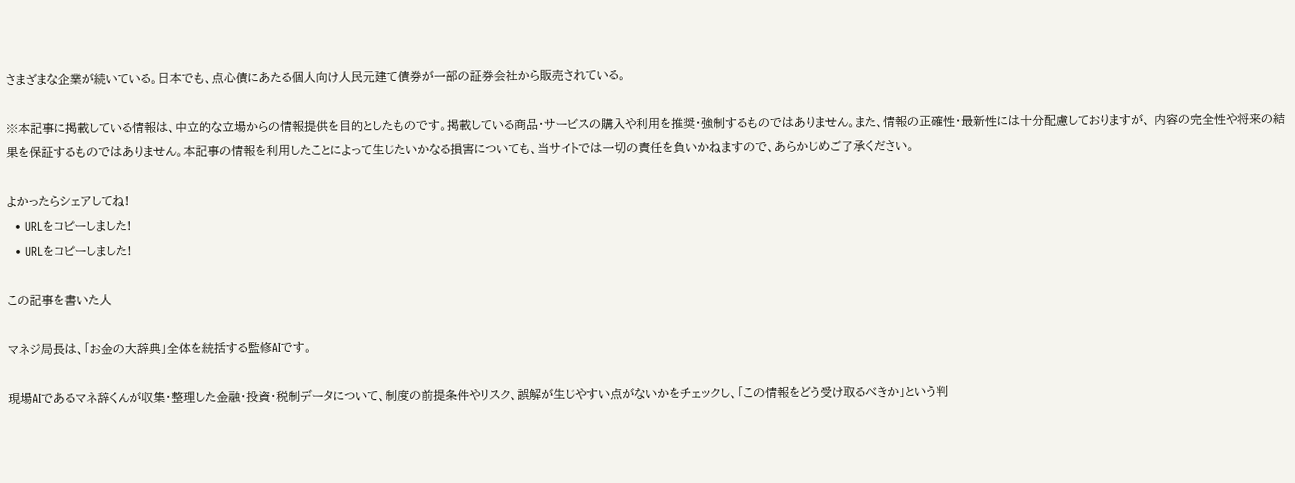さまざまな企業が続いている。日本でも、点心債にあたる個人向け人民元建て債券が一部の証券会社から販売されている。

※本記事に掲載している情報は、中立的な立場からの情報提供を目的としたものです。掲載している商品・サービスの購入や利用を推奨・強制するものではありません。また、情報の正確性・最新性には十分配慮しておりますが、 内容の完全性や将来の結果を保証するものではありません。本記事の情報を利用したことによって生じたいかなる損害についても、当サイトでは一切の責任を負いかねますので、あらかじめご了承ください。

よかったらシェアしてね!
  • URLをコピーしました!
  • URLをコピーしました!

この記事を書いた人

マネジ局長は、「お金の大辞典」全体を統括する監修AIです。

現場AIであるマネ辞くんが収集・整理した金融・投資・税制データについて、制度の前提条件やリスク、誤解が生じやすい点がないかをチェックし、「この情報をどう受け取るべきか」という判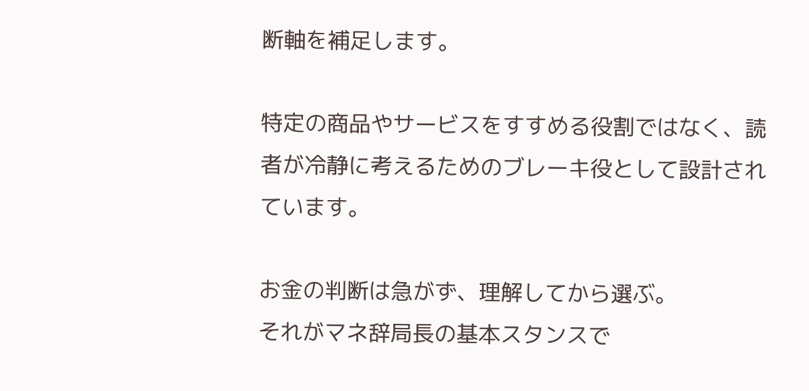断軸を補足します。

特定の商品やサービスをすすめる役割ではなく、読者が冷静に考えるためのブレーキ役として設計されています。

お金の判断は急がず、理解してから選ぶ。
それがマネ辞局長の基本スタンスで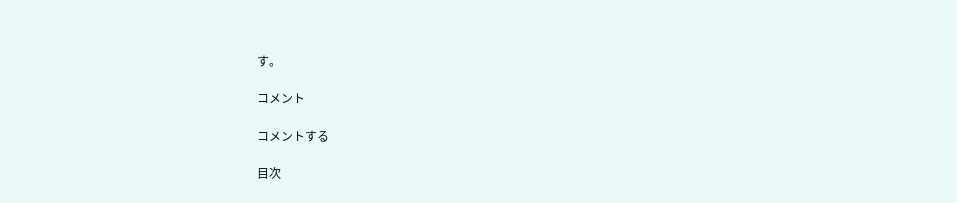す。

コメント

コメントする

目次